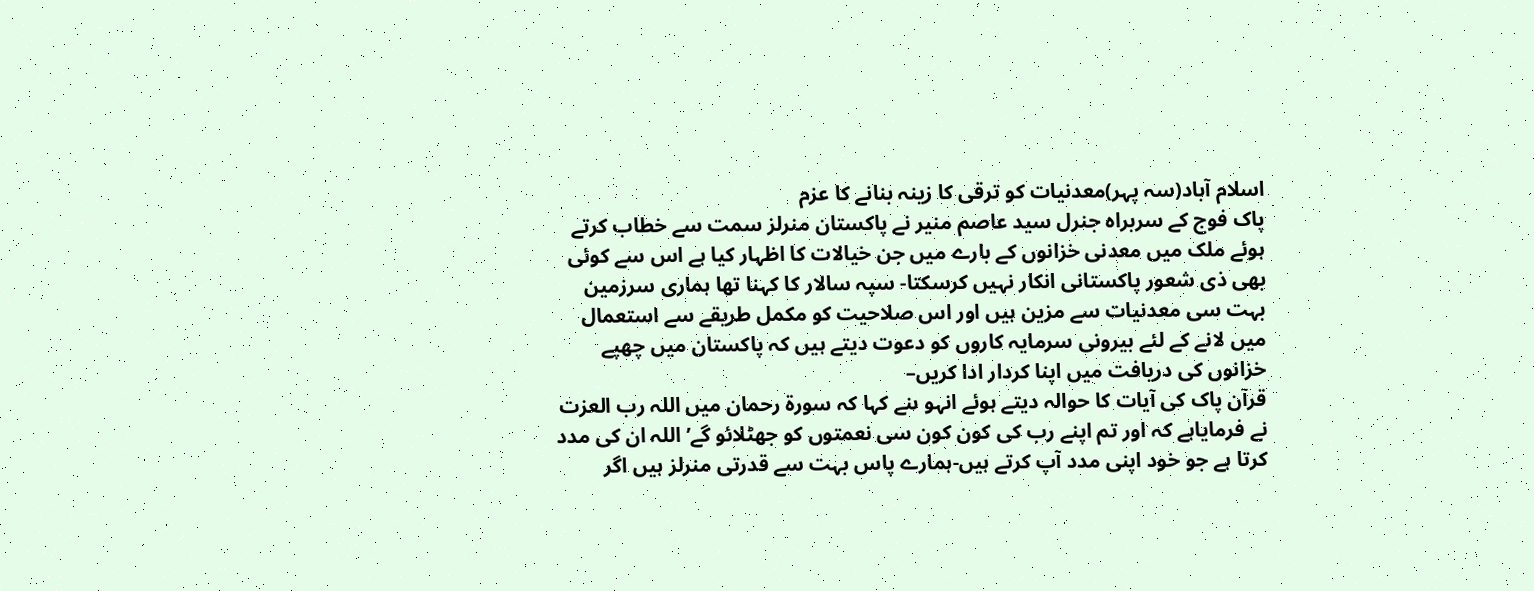اسلام آباد(سہ پہر)معدنیات کو ترقی کا زینہ بنانے کا عزم
پاک فوج کے سربراہ جنرل سید عاصم منیر نے پاکستان منرلز سمت سے خطاب کرتے ہوئے ملک میں معدنی خزانوں کے بارے میں جن خیالات کا اظہار کیا ہے اس سے کوئی بھی ذی شعور پاکستانی انکار نہیں کرسکتا- سپہ سالار کا کہنا تھا ہماری سرزمین بہت سی معدنیات سے مزین ہیں اور اس صلاحیت کو مکمل طریقے سے استعمال میں لانے کے لئے بیرونی سرمایہ کاروں کو دعوت دیتے ہیں کہ پاکستان میں چھپے خزانوں کی دریافت میں اپنا کردار ادا کریں–
قرآن پاک کی آیات کا حوالہ دیتے ہوئے انہو ںنے کہا کہ سورة رحمان میں اللہ رب العزت نے فرمایاہے کہ اور تم اپنے رب کی کون کون سی نعمتوں کو جھٹلائو گے’ اللہ ان کی مدد کرتا ہے جو خود اپنی مدد آپ کرتے ہیں-ہمارے پاس بہت سے قدرتی منرلز ہیں اگر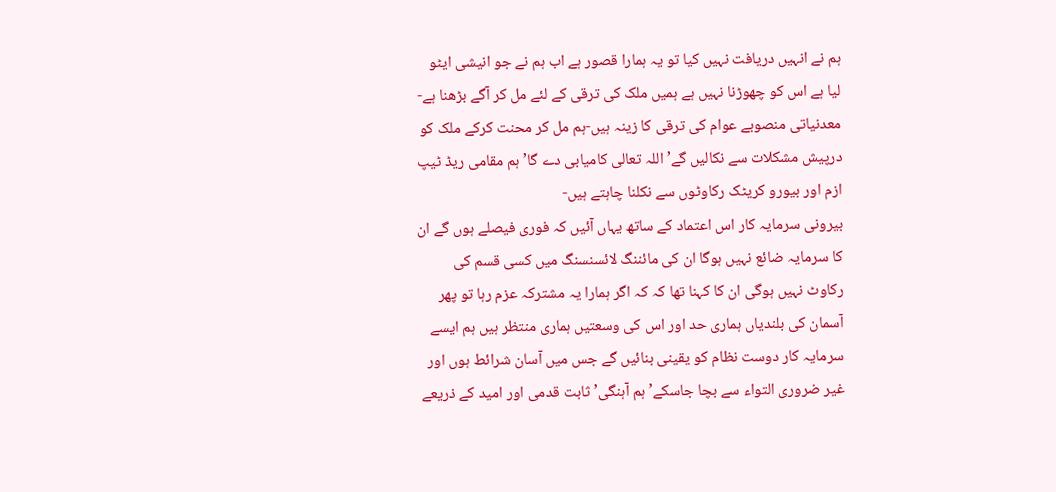ہم نے انہیں دریافت نہیں کیا تو یہ ہمارا قصور ہے اب ہم نے جو انیشی ایٹو لیا ہے اس کو چھوڑنا نہیں ہے ہمیں ملک کی ترقی کے لئے مل کر آگے بڑھنا ہے-معدنیاتی منصوبے عوام کی ترقی کا زینہ ہیں-ہم مل کر محنت کرکے ملک کو درپیش مشکلات سے نکالیں گے’ اللہ تعالی کامیابی دے گا’ ہم مقامی ریڈ ٹیپ ازم اور بیورو کریٹک رکاوٹوں سے نکلنا چاہتے ہیں-
بیرونی سرمایہ کار اس اعتماد کے ساتھ یہاں آئیں کہ فوری فیصلے ہوں گے ان کا سرمایہ ضائع نہیں ہوگا ان کی مائننگ لائسنسنگ میں کسی قسم کی رکاوٹ نہیں ہوگی ان کا کہنا تھا کہ کہ اگر ہمارا یہ مشترکہ عزم رہا تو پھر آسمان کی بلندیاں ہماری حد اور اس کی وسعتیں ہماری منتظر ہیں ہم ایسے سرمایہ کار دوست نظام کو یقینی بنائیں گے جس میں آسان شرائط ہوں اور غیر ضروری التواء سے بچا جاسکے’ ہم آہنگی’ ثابت قدمی اور امید کے ذریعے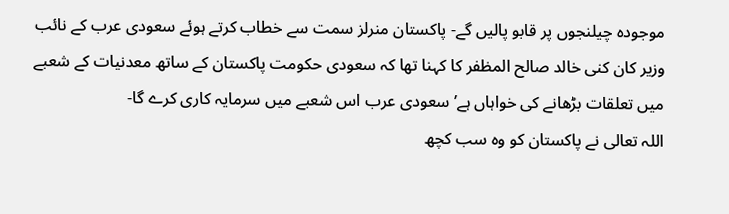موجودہ چیلنجوں پر قابو پالیں گے- پاکستان منرلز سمت سے خطاب کرتے ہوئے سعودی عرب کے نائب وزیر کان کنی خالد صالح المظفر کا کہنا تھا کہ سعودی حکومت پاکستان کے ساتھ معدنیات کے شعبے میں تعلقات بڑھانے کی خواہاں ہے’ سعودی عرب اس شعبے میں سرمایہ کاری کرے گا-
اللہ تعالی نے پاکستان کو وہ سب کچھ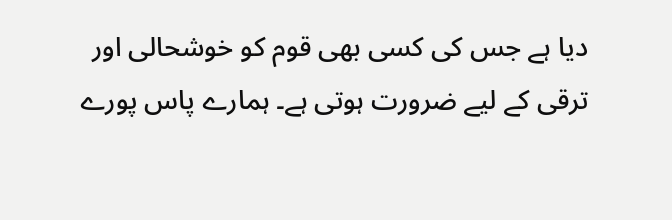دیا ہے جس کی کسی بھی قوم کو خوشحالی اور ترقی کے لیے ضرورت ہوتی ہے۔ ہمارے پاس پورے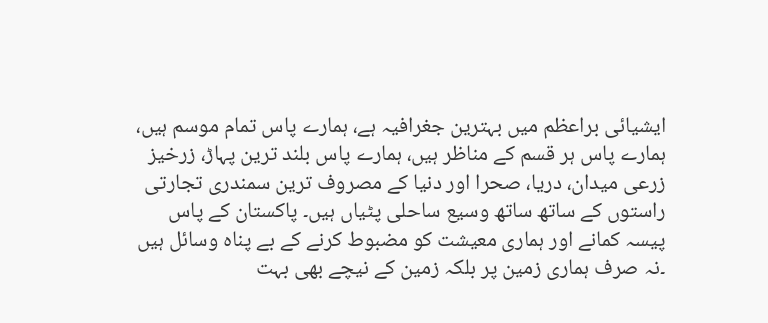ایشیائی براعظم میں بہترین جغرافیہ ہے، ہمارے پاس تمام موسم ہیں، ہمارے پاس ہر قسم کے مناظر ہیں، ہمارے پاس بلند ترین پہاڑ، زرخیز زرعی میدان، دریا، صحرا اور دنیا کے مصروف ترین سمندری تجارتی راستوں کے ساتھ ساتھ وسیع ساحلی پٹیاں ہیں۔ پاکستان کے پاس پیسہ کمانے اور ہماری معیشت کو مضبوط کرنے کے بے پناہ وسائل ہیں ۔نہ صرف ہماری زمین پر بلکہ زمین کے نیچے بھی بہت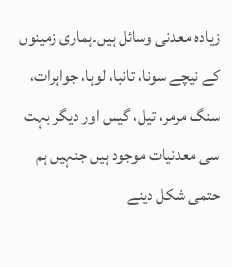زیادہ معدنی وسائل ہیں۔ہماری زمینوں کے نیچے سونا، تانبا، لوہا، جواہرات، سنگ مرمر، تیل، گیس اور دیگر بہت سی معدنیات موجود ہیں جنہیں ہم حتمی شکل دینے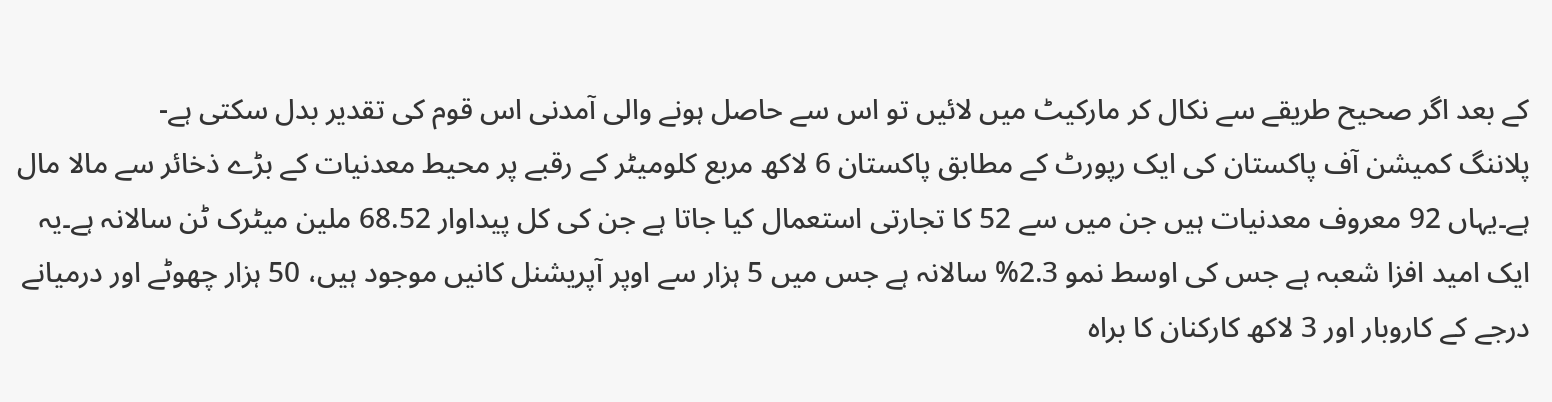کے بعد اگر صحیح طریقے سے نکال کر مارکیٹ میں لائیں تو اس سے حاصل ہونے والی آمدنی اس قوم کی تقدیر بدل سکتی ہے-
پلاننگ کمیشن آف پاکستان کی ایک رپورٹ کے مطابق پاکستان 6 لاکھ مربع کلومیٹر کے رقبے پر محیط معدنیات کے بڑے ذخائر سے مالا مال ہے۔یہاں 92 معروف معدنیات ہیں جن میں سے 52 کا تجارتی استعمال کیا جاتا ہے جن کی کل پیداوار 68.52 ملین میٹرک ٹن سالانہ ہے۔یہ ایک امید افزا شعبہ ہے جس کی اوسط نمو 2.3% سالانہ ہے جس میں 5 ہزار سے اوپر آپریشنل کانیں موجود ہیں، 50 ہزار چھوٹے اور درمیانے درجے کے کاروبار اور 3 لاکھ کارکنان کا براہ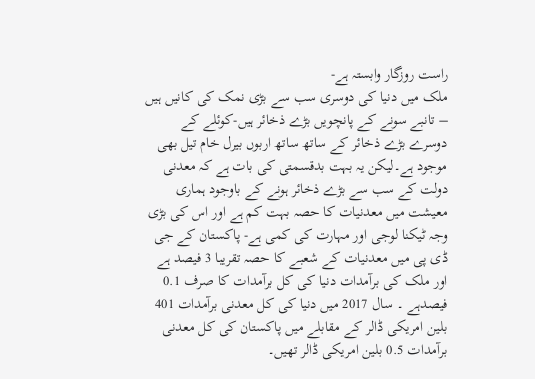راست روزگار وابستہ ہے-
ملک میں دنیا کی دوسری سب سے بڑی نمک کی کانیں ہیں – تانبے سونے کے پانچویں بڑے ذخائر ہیں-کوئلے کے دوسرے بڑے ذخائر کے ساتھ ساتھ اربوں بیرل خام تیل بھی موجود ہے۔لیکن یہ بہت بدقسمتی کی بات ہے کہ معدنی دولت کے سب سے بڑے ذخائر ہونے کے باوجود ہماری معیشت میں معدنیات کا حصہ بہت کم ہے اور اس کی بڑی وجہ ٹیکنا لوجی اور مہارت کی کمی ہے- پاکستان کے جی ڈی پی میں معدنیات کے شعبے کا حصہ تقریبا 3 فیصد ہے اور ملک کی برآمدات دنیا کی کل برآمدات کا صرف 0.1 فیصدہے ۔ سال 2017 میں دنیا کی کل معدنی برآمدات 401 بلین امریکی ڈالر کے مقابلے میں پاکستان کی کل معدنی برآمدات 0.5 بلین امریکی ڈالر تھیں۔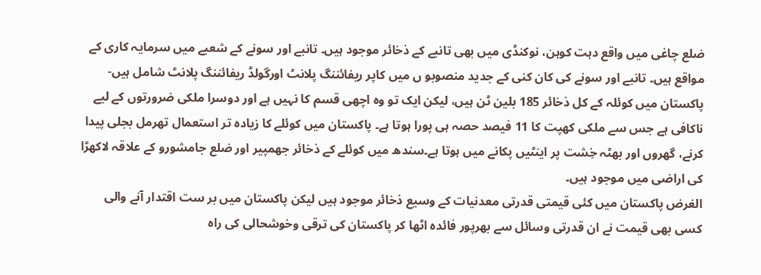ضلع چاغی میں واقع دہت کوہن، نوکنڈی میں بھی تانبے کے ذخائر موجود ہیں۔ تانبے اور سونے کے شعبے میں سرمایہ کاری کے مواقع ہیں۔ تانبے اور سونے کی کان کنی کے جدید منصوبو ں میں کاپر ریفائننگ پلانٹ اورگولڈ ریفائننگ پلانٹ شامل ہیں-پاکستان میں کوئلہ کے کل ذخائر 185 بلین ٹن ہیں، لیکن ایک تو وہ اچھی قسم کا نہیں ہے اور دوسرا ملکی ضرورتوں کے لیے ناکافی ہے جس سے ملکی کھپت کا 11 فیصد حصہ ہی پورا ہوتا ہے۔ پاکستان میں کوئلے کا زیادہ تر استعمال تھرمل بجلی پیدا کرنے، گھروں اور بھٹہ خِشت پر اینٹیں پکانے میں ہوتا ہے۔سندھ میں کوئلے کے ذخائر جھمپیر اور ضلع جامشورو کے علاقہ لاکھڑا کی اراضی میں موجود ہیں۔
الغرض پاکستان میں کئی قیمتی قدرتی معدنیات کے وسیع ذخائر موجود ہیں لیکن پاکستان میں بر ست اقتدار آنے والی کسی بھی قیمت نے ان قدرتی وسائل سے بھرپور فائدہ اٹھا کر پاکستان کی ترقی وخوشحالی کی راہ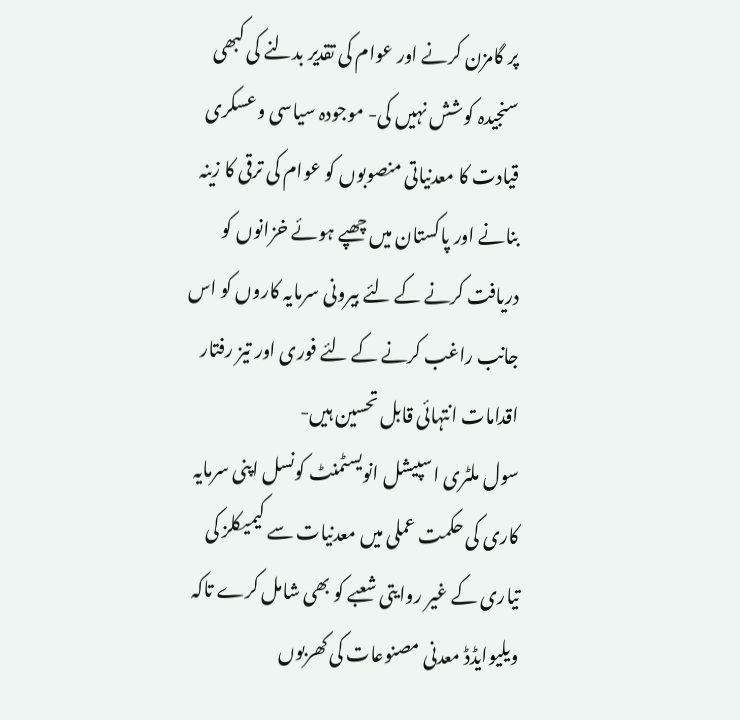پر گامزن کرنے اور عوام کی تقدیر بدلنے کی کبھی سنجیدہ کوشش نہیں کی- موجودہ سیاسی وعسکری قیادت کا معدنیاتی منصوبوں کو عوام کی ترقی کا زینہ بنانے اور پاکستان میں چھپے ہوئے خزانوں کو دریافت کرنے کے لئے بیرونی سرمایہ کاروں کو اس جانب راغب کرنے کے لئے فوری اور تیز رفتار اقدامات انتہائی قابل تحسین ہیں-
سول ملٹری اسپیشل انویسٹمنٹ کونسل اپنی سرمایہ کاری کی حکمت عملی میں معدنیات سے کیمیکلز کی تیاری کے غیر روایتی شعبے کو بھی شامل کرے تاکہ ویلیوایڈڈ معدنی مصنوعات کی کھربوں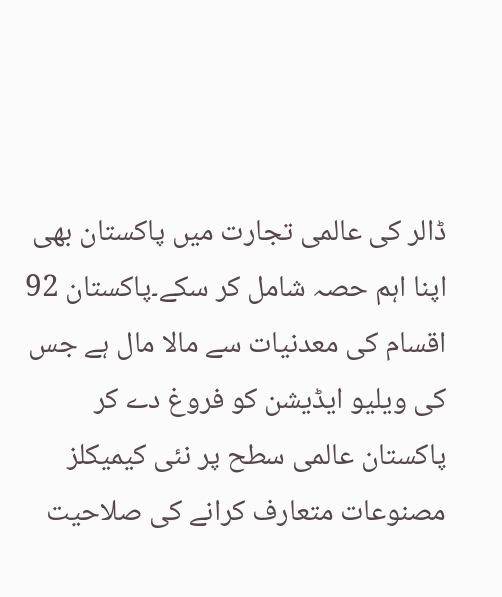ڈالر کی عالمی تجارت میں پاکستان بھی اپنا اہم حصہ شامل کر سکے۔پاکستان 92 اقسام کی معدنیات سے مالا مال ہے جس کی ویلیو ایڈیشن کو فروغ دے کر پاکستان عالمی سطح پر نئی کیمیکلز مصنوعات متعارف کرانے کی صلاحیت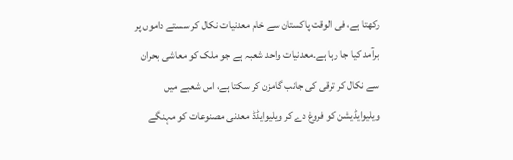رکھتا ہے، فی الوقت پاکستان سے خام معدنیات نکال کر سستے داموں پر برآمد کیا جا رہا ہے۔معدنیات واحد شعبہ ہے جو ملک کو معاشی بحران سے نکال کر ترقی کی جانب گامزن کر سکتا ہے، اس شعبے میں ویلیوایڈیشن کو فروغ دے کر ویلیوایڈڈ معدنی مصنوعات کو مہنگے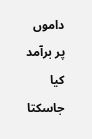داموں پر برآمد کیا جاسکتا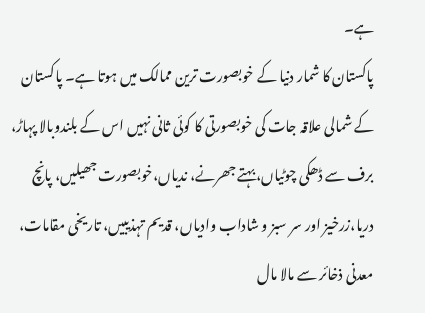ہے۔
پاکستان کا شمار دنیا کے خوبصورت ترین ممالک میں ہوتا ہے۔ پاکستان کے شمالی علاقہ جات کی خوبصورتی کا کوئی ثانی نہیں اس کے بلندوبالا پہاڑ، برف سے ڈھکی چوٹیاں، بہتے جھرنے، ندیاں،خوبصورت جھیلیں، پانچ دریا،زرخیز اور سر سبز و شاداب وادیاں، قدیم تہذیبیں، تاریخی مقامات، معدنی ذخائر سے مالا مال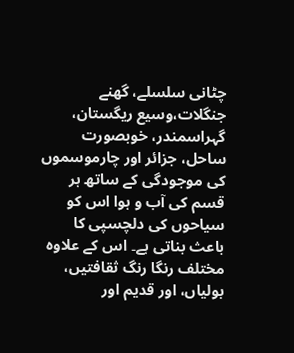چٹانی سلسلے، گھنے جنگلات،وسیع ریگستان، گہراسمندر، خوبصورت ساحل، جزائر اور چارموسموں کی موجودگی کے ساتھ ہر قسم کی آب و ہوا اس کو سیاحوں کی دلچسپی کا باعث بناتی ہے۔ اس کے علاوہ مختلف رنگا رنگ ثقافتیں، بولیاں، اور قدیم اور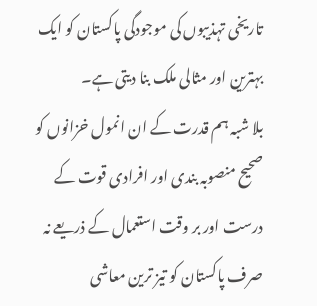تاریخی تہذیبوں کی موجودگی پاکستان کو ایک بہترین اور مثالی ملک بنا دیتی ہے۔
بلا شبہ ہم قدرت کے ان انمول خزانوں کو صحیح منصوبہ بندی اور افرادی قوت کے درست اور بر وقت استعمال کے ذریعے نہ صرف پاکستان کو تیز ترین معاشی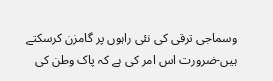وسماجی ترقی کی نئی راہوں پر گامزن کرسکتے ہیں-ضرورت اس امر کی ہے کہ پاک وطن کی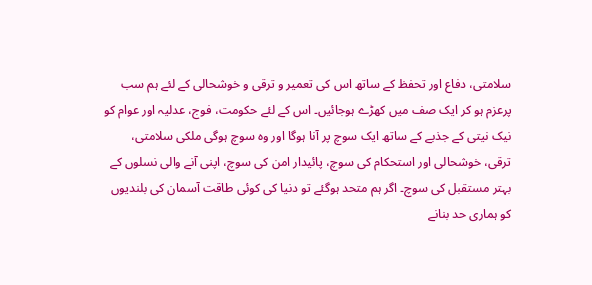سلامتی، دفاع اور تحفظ کے ساتھ اس کی تعمیر و ترقی و خوشحالی کے لئے ہم سب پرعزم ہو کر ایک صف میں کھڑے ہوجائیں۔ اس کے لئے حکومت، فوج، عدلیہ اور عوام کو نیک نیتی کے جذبے کے ساتھ ایک سوچ پر آنا ہوگا اور وہ سوچ ہوگی ملکی سلامتی، ترقی، خوشحالی اور استحکام کی سوچ، پائیدار امن کی سوچ، اپنی آنے والی نسلوں کے بہتر مستقبل کی سوچ۔ اگر ہم متحد ہوگئے تو دنیا کی کوئی طاقت آسمان کی بلندیوں کو ہماری حد بنانے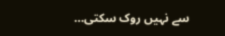سے نہیں روک سکتی…